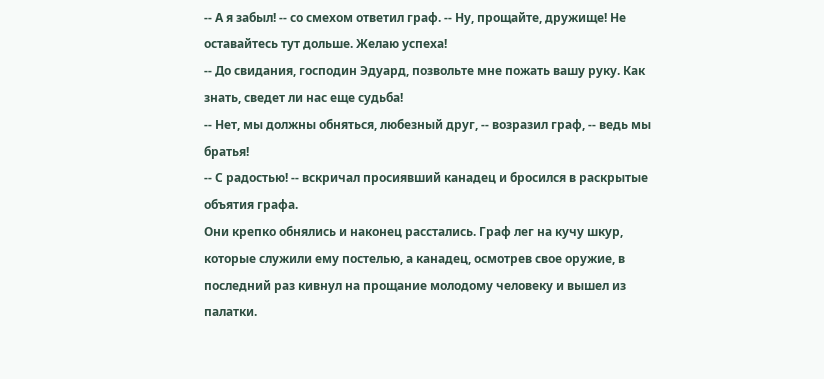-- А я забыл! -- со смехом ответил граф. -- Ну, прощайте, дружище! Не оставайтесь тут дольше. Желаю успеха!
-- До свидания, господин Эдуард, позвольте мне пожать вашу руку. Как знать, сведет ли нас еще судьба!
-- Нет, мы должны обняться, любезный друг, -- возразил граф, -- ведь мы братья!
-- С радостью! -- вскричал просиявший канадец и бросился в раскрытые объятия графа.
Они крепко обнялись и наконец расстались. Граф лег на кучу шкур, которые служили ему постелью, а канадец, осмотрев свое оружие, в последний раз кивнул на прощание молодому человеку и вышел из палатки.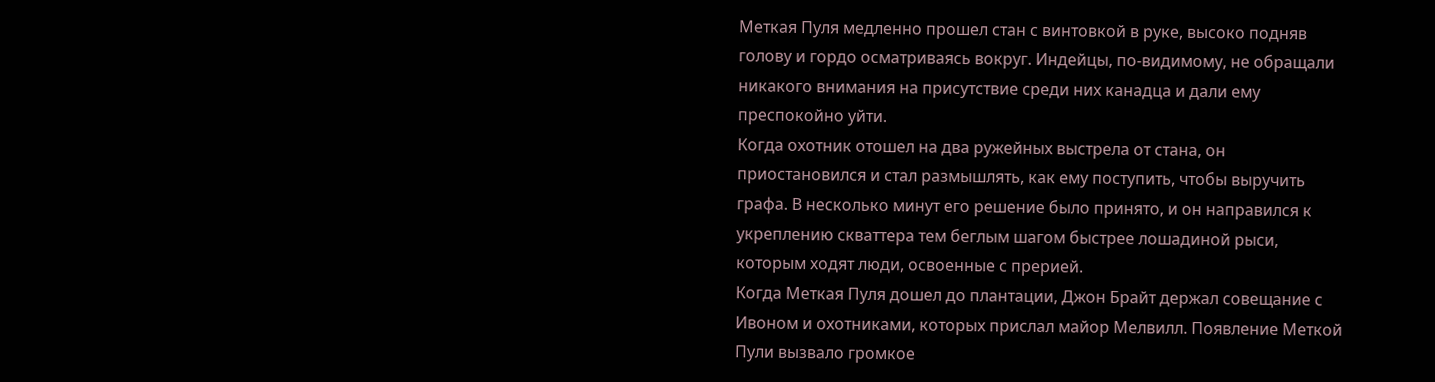Меткая Пуля медленно прошел стан с винтовкой в руке, высоко подняв голову и гордо осматриваясь вокруг. Индейцы, по-видимому, не обращали никакого внимания на присутствие среди них канадца и дали ему преспокойно уйти.
Когда охотник отошел на два ружейных выстрела от стана, он приостановился и стал размышлять, как ему поступить, чтобы выручить графа. В несколько минут его решение было принято, и он направился к укреплению скваттера тем беглым шагом быстрее лошадиной рыси, которым ходят люди, освоенные с прерией.
Когда Меткая Пуля дошел до плантации, Джон Брайт держал совещание с Ивоном и охотниками, которых прислал майор Мелвилл. Появление Меткой Пули вызвало громкое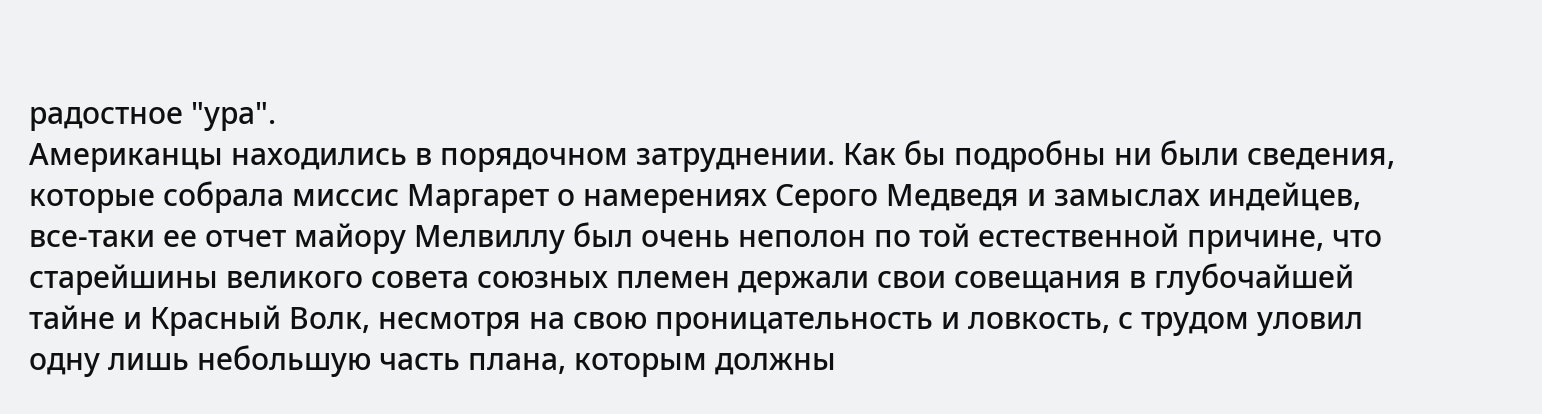радостное "ура".
Американцы находились в порядочном затруднении. Как бы подробны ни были сведения, которые собрала миссис Маргарет о намерениях Серого Медведя и замыслах индейцев, все-таки ее отчет майору Мелвиллу был очень неполон по той естественной причине, что старейшины великого совета союзных племен держали свои совещания в глубочайшей тайне и Красный Волк, несмотря на свою проницательность и ловкость, с трудом уловил одну лишь небольшую часть плана, которым должны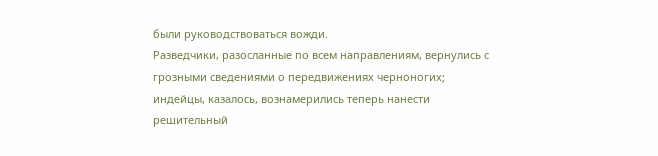были руководствоваться вожди.
Разведчики, разосланные по всем направлениям, вернулись с грозными сведениями о передвижениях черноногих; индейцы, казалось, вознамерились теперь нанести решительный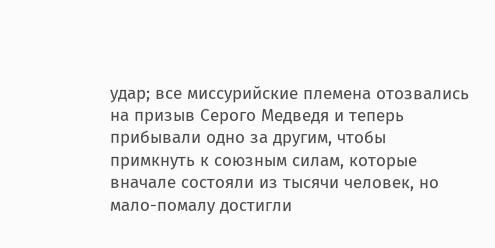удар; все миссурийские племена отозвались на призыв Серого Медведя и теперь прибывали одно за другим, чтобы примкнуть к союзным силам, которые вначале состояли из тысячи человек, но мало-помалу достигли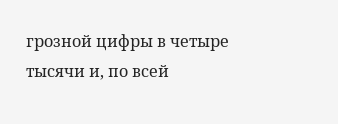грозной цифры в четыре тысячи и, по всей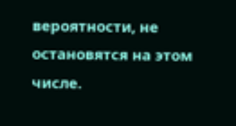вероятности, не остановятся на этом числе.